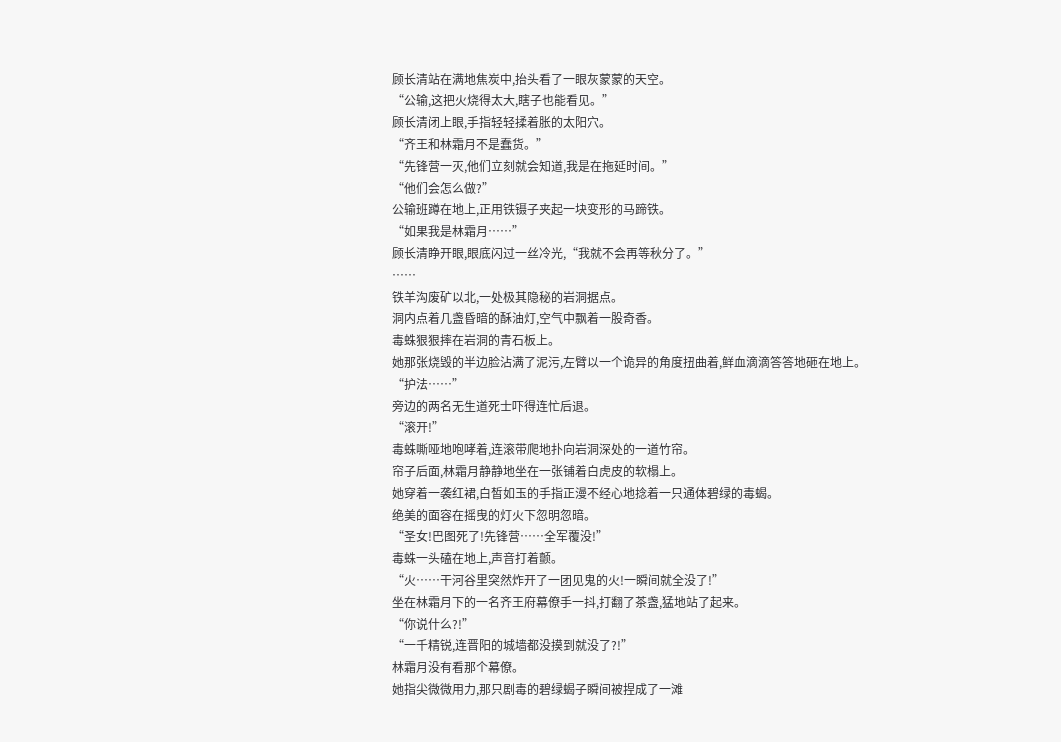顾长清站在满地焦炭中,抬头看了一眼灰蒙蒙的天空。
“公输,这把火烧得太大,瞎子也能看见。”
顾长清闭上眼,手指轻轻揉着胀的太阳穴。
“齐王和林霜月不是蠢货。”
“先锋营一灭,他们立刻就会知道,我是在拖延时间。”
“他们会怎么做?”
公输班蹲在地上,正用铁镊子夹起一块变形的马蹄铁。
“如果我是林霜月……”
顾长清睁开眼,眼底闪过一丝冷光,“我就不会再等秋分了。”
……
铁羊沟废矿以北,一处极其隐秘的岩洞据点。
洞内点着几盏昏暗的酥油灯,空气中飘着一股奇香。
毒蛛狠狠摔在岩洞的青石板上。
她那张烧毁的半边脸沾满了泥污,左臂以一个诡异的角度扭曲着,鲜血滴滴答答地砸在地上。
“护法……”
旁边的两名无生道死士吓得连忙后退。
“滚开!”
毒蛛嘶哑地咆哮着,连滚带爬地扑向岩洞深处的一道竹帘。
帘子后面,林霜月静静地坐在一张铺着白虎皮的软榻上。
她穿着一袭红裙,白皙如玉的手指正漫不经心地捻着一只通体碧绿的毒蝎。
绝美的面容在摇曳的灯火下忽明忽暗。
“圣女!巴图死了!先锋营……全军覆没!”
毒蛛一头磕在地上,声音打着颤。
“火……干河谷里突然炸开了一团见鬼的火!一瞬间就全没了!”
坐在林霜月下的一名齐王府幕僚手一抖,打翻了茶盏,猛地站了起来。
“你说什么?!”
“一千精锐,连晋阳的城墙都没摸到就没了?!”
林霜月没有看那个幕僚。
她指尖微微用力,那只剧毒的碧绿蝎子瞬间被捏成了一滩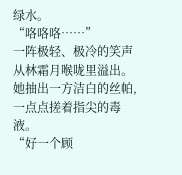绿水。
“咯咯咯……”
一阵极轻、极冷的笑声从林霜月喉咙里溢出。
她抽出一方洁白的丝帕,一点点搓着指尖的毒液。
“好一个顾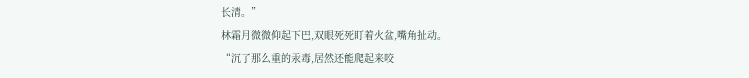长清。”
林霜月微微仰起下巴,双眼死死盯着火盆,嘴角扯动。
“沉了那么重的汞毒,居然还能爬起来咬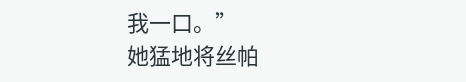我一口。”
她猛地将丝帕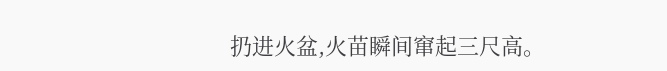扔进火盆,火苗瞬间窜起三尺高。